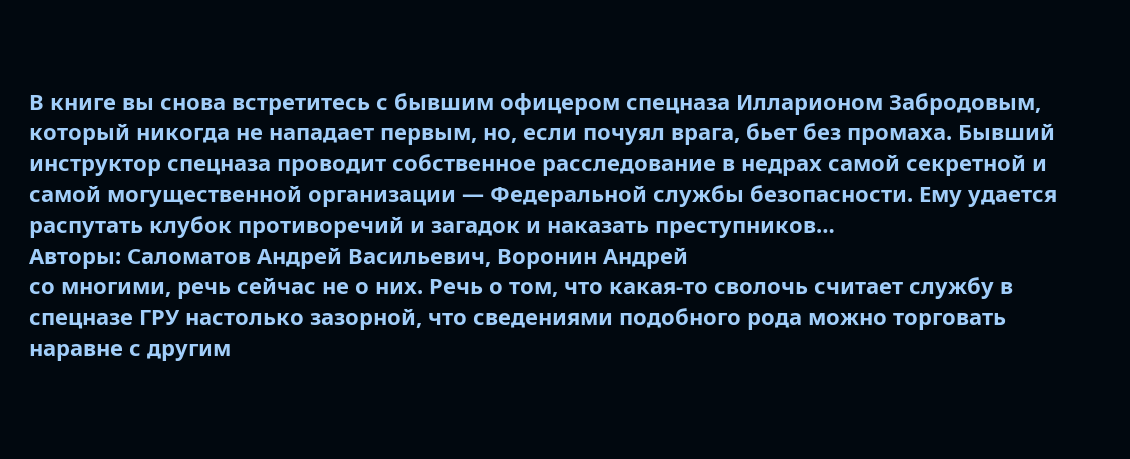В книге вы снова встретитесь с бывшим офицером спецназа Илларионом Забродовым, который никогда не нападает первым, но, если почуял врага, бьет без промаха. Бывший инструктор спецназа проводит собственное расследование в недрах самой секретной и самой могущественной организации — Федеральной службы безопасности. Ему удается распутать клубок противоречий и загадок и наказать преступников…
Авторы: Саломатов Андрей Васильевич, Воронин Андрей
со многими, речь сейчас не о них. Речь о том, что какая-то сволочь считает службу в спецназе ГРУ настолько зазорной, что сведениями подобного рода можно торговать наравне с другим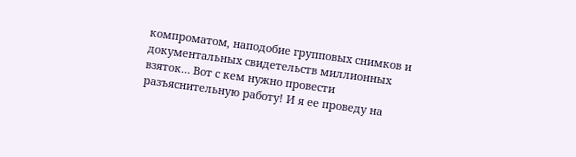компроматом, наподобие групповых снимков и документальных свидетельств миллионных взяток… Вот с кем нужно провести разъяснительную работу! И я ее проведу на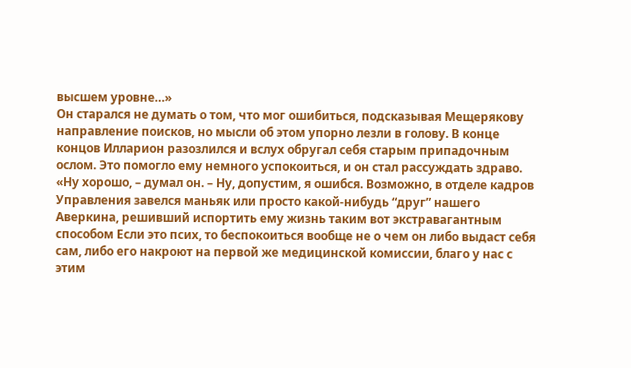высшем уровне…»
Он старался не думать о том, что мог ошибиться, подсказывая Мещерякову направление поисков, но мысли об этом упорно лезли в голову. В конце концов Илларион разозлился и вслух обругал себя старым припадочным ослом. Это помогло ему немного успокоиться, и он стал рассуждать здраво.
«Ну хорошо, – думал он. – Ну, допустим, я ошибся. Возможно, в отделе кадров Управления завелся маньяк или просто какой-нибудь “друг” нашего Аверкина, решивший испортить ему жизнь таким вот экстравагантным способом Если это псих, то беспокоиться вообще не о чем он либо выдаст себя сам, либо его накроют на первой же медицинской комиссии, благо у нас с этим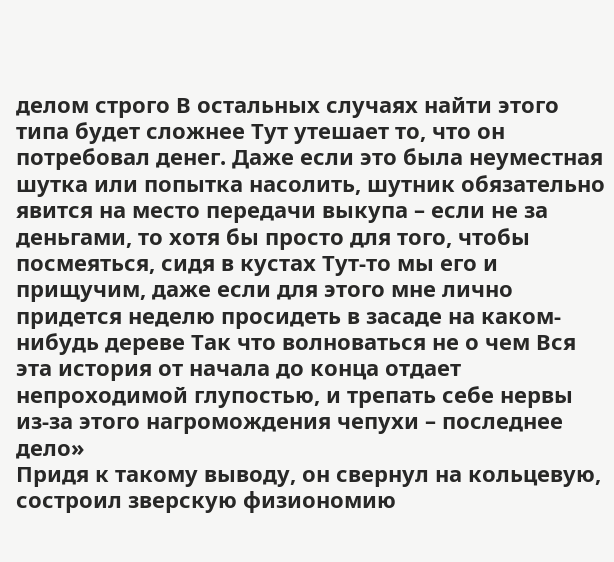делом строго В остальных случаях найти этого типа будет сложнее Тут утешает то, что он потребовал денег. Даже если это была неуместная шутка или попытка насолить, шутник обязательно явится на место передачи выкупа – если не за деньгами, то хотя бы просто для того, чтобы посмеяться, сидя в кустах Тут-то мы его и прищучим, даже если для этого мне лично придется неделю просидеть в засаде на каком-нибудь дереве Так что волноваться не о чем Вся эта история от начала до конца отдает непроходимой глупостью, и трепать себе нервы из-за этого нагромождения чепухи – последнее дело»
Придя к такому выводу, он свернул на кольцевую, состроил зверскую физиономию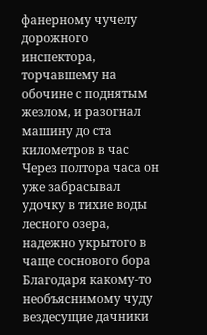фанерному чучелу дорожного инспектора, торчавшему на обочине с поднятым жезлом, и разогнал машину до ста километров в час Через полтора часа он уже забрасывал удочку в тихие воды лесного озера, надежно укрытого в чаще соснового бора Благодаря какому-то необъяснимому чуду вездесущие дачники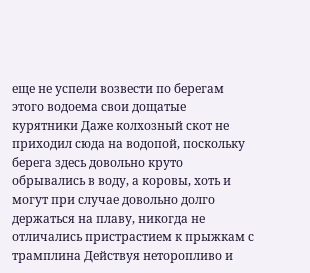еще не успели возвести по берегам этого водоема свои дощатые курятники Даже колхозный скот не приходил сюда на водопой, поскольку берега здесь довольно круто обрывались в воду, а коровы, хоть и могут при случае довольно долго держаться на плаву, никогда не отличались пристрастием к прыжкам с трамплина Действуя неторопливо и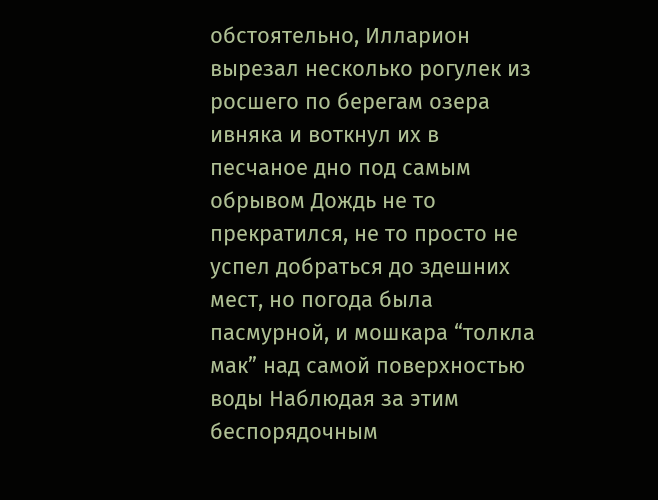обстоятельно, Илларион вырезал несколько рогулек из росшего по берегам озера ивняка и воткнул их в песчаное дно под самым обрывом Дождь не то прекратился, не то просто не успел добраться до здешних мест, но погода была пасмурной, и мошкара “толкла мак” над самой поверхностью воды Наблюдая за этим беспорядочным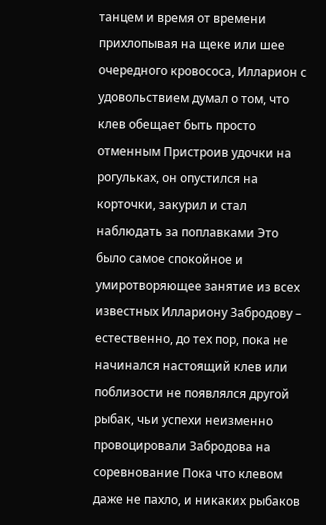танцем и время от времени прихлопывая на щеке или шее очередного кровососа, Илларион с удовольствием думал о том, что клев обещает быть просто отменным Пристроив удочки на рогульках, он опустился на корточки, закурил и стал наблюдать за поплавками Это было самое спокойное и умиротворяющее занятие из всех известных Иллариону Забродову – естественно, до тех пор, пока не начинался настоящий клев или поблизости не появлялся другой рыбак, чьи успехи неизменно провоцировали Забродова на соревнование Пока что клевом даже не пахло, и никаких рыбаков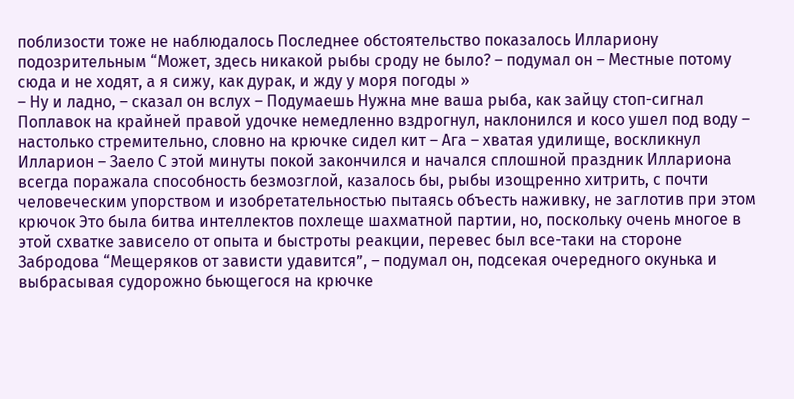поблизости тоже не наблюдалось Последнее обстоятельство показалось Иллариону подозрительным “Может, здесь никакой рыбы сроду не было? – подумал он – Местные потому сюда и не ходят, а я сижу, как дурак, и жду у моря погоды »
– Ну и ладно, – сказал он вслух – Подумаешь Нужна мне ваша рыба, как зайцу стоп-сигнал Поплавок на крайней правой удочке немедленно вздрогнул, наклонился и косо ушел под воду – настолько стремительно, словно на крючке сидел кит – Ага – хватая удилище, воскликнул Илларион – Заело С этой минуты покой закончился и начался сплошной праздник Иллариона всегда поражала способность безмозглой, казалось бы, рыбы изощренно хитрить, с почти человеческим упорством и изобретательностью пытаясь объесть наживку, не заглотив при этом крючок Это была битва интеллектов похлеще шахматной партии, но, поскольку очень многое в этой схватке зависело от опыта и быстроты реакции, перевес был все-таки на стороне Забродова “Мещеряков от зависти удавится”, – подумал он, подсекая очередного окунька и выбрасывая судорожно бьющегося на крючке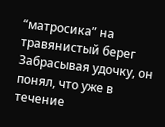“матросика” на травянистый берег Забрасывая удочку, он понял, что уже в течение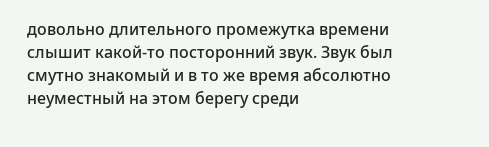довольно длительного промежутка времени слышит какой-то посторонний звук. Звук был смутно знакомый и в то же время абсолютно неуместный на этом берегу среди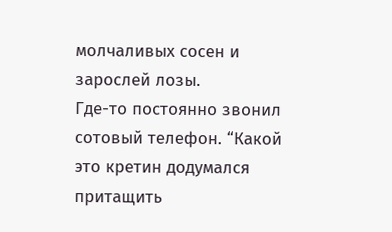молчаливых сосен и зарослей лозы.
Где-то постоянно звонил сотовый телефон. “Какой это кретин додумался притащить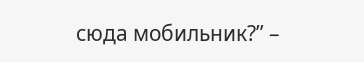сюда мобильник?” –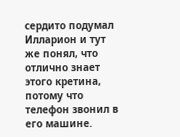сердито подумал Илларион и тут же понял, что отлично знает этого кретина, потому что телефон звонил в его машине.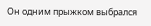Он одним прыжком выбрался